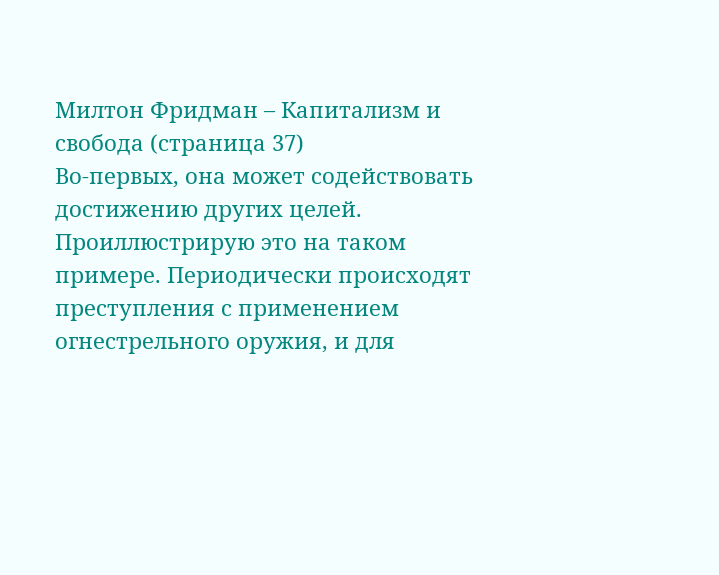Милтон Фридман – Капитализм и свобода (страница 37)
Во-первых, она может содействовать достижению других целей. Проиллюстрирую это на таком примере. Периодически происходят преступления с применением огнестрельного оружия, и для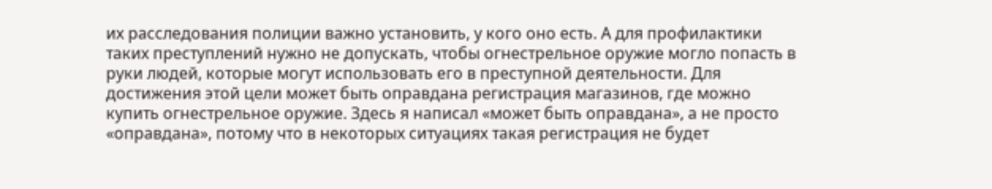их расследования полиции важно установить, у кого оно есть. А для профилактики таких преступлений нужно не допускать, чтобы огнестрельное оружие могло попасть в руки людей, которые могут использовать его в преступной деятельности. Для достижения этой цели может быть оправдана регистрация магазинов, где можно купить огнестрельное оружие. Здесь я написал «может быть оправдана», а не просто «оправдана», потому что в некоторых ситуациях такая регистрация не будет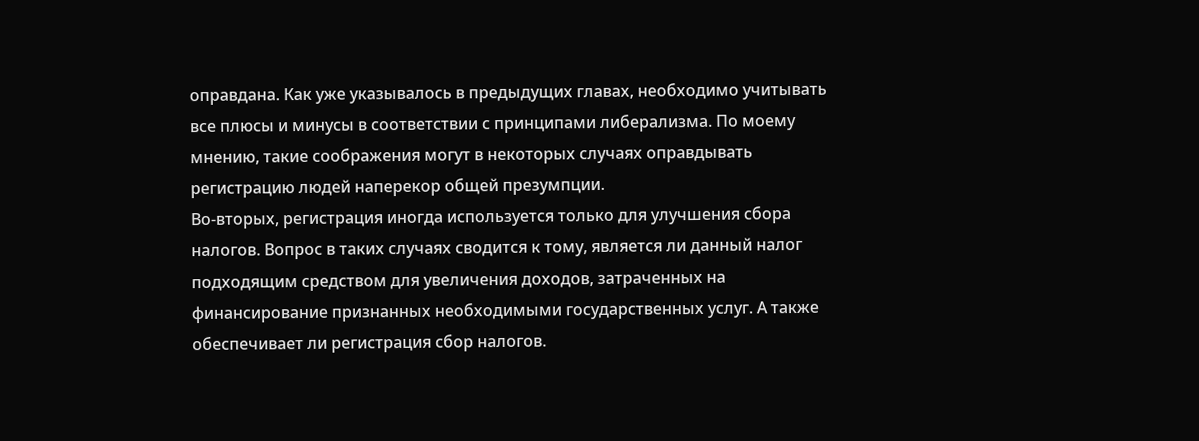оправдана. Как уже указывалось в предыдущих главах, необходимо учитывать все плюсы и минусы в соответствии с принципами либерализма. По моему мнению, такие соображения могут в некоторых случаях оправдывать регистрацию людей наперекор общей презумпции.
Во-вторых, регистрация иногда используется только для улучшения сбора налогов. Вопрос в таких случаях сводится к тому, является ли данный налог подходящим средством для увеличения доходов, затраченных на финансирование признанных необходимыми государственных услуг. А также обеспечивает ли регистрация сбор налогов.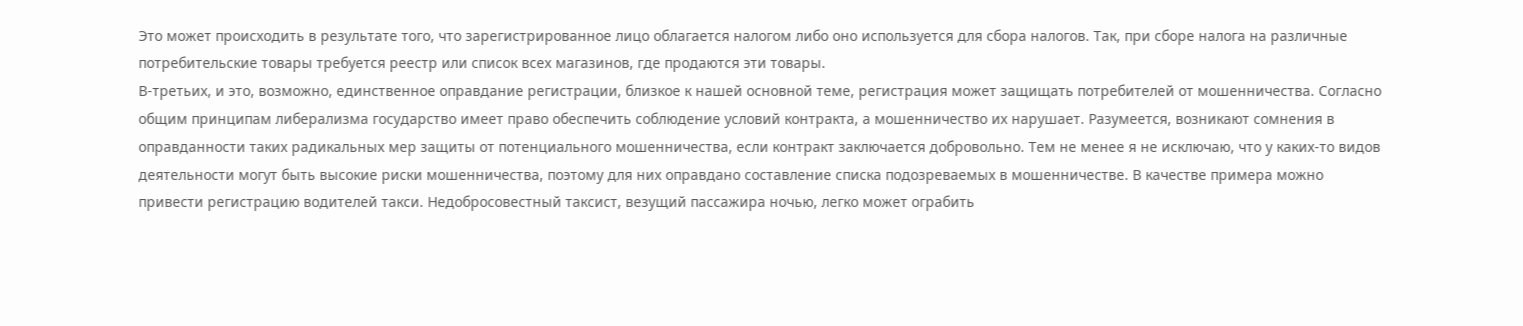Это может происходить в результате того, что зарегистрированное лицо облагается налогом либо оно используется для сбора налогов. Так, при сборе налога на различные потребительские товары требуется реестр или список всех магазинов, где продаются эти товары.
В-третьих, и это, возможно, единственное оправдание регистрации, близкое к нашей основной теме, регистрация может защищать потребителей от мошенничества. Согласно общим принципам либерализма государство имеет право обеспечить соблюдение условий контракта, а мошенничество их нарушает. Разумеется, возникают сомнения в оправданности таких радикальных мер защиты от потенциального мошенничества, если контракт заключается добровольно. Тем не менее я не исключаю, что у каких-то видов деятельности могут быть высокие риски мошенничества, поэтому для них оправдано составление списка подозреваемых в мошенничестве. В качестве примера можно привести регистрацию водителей такси. Недобросовестный таксист, везущий пассажира ночью, легко может ограбить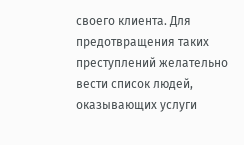своего клиента. Для предотвращения таких преступлений желательно вести список людей, оказывающих услуги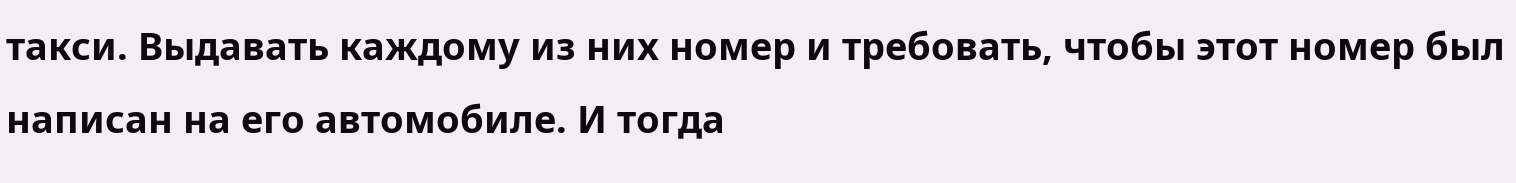такси. Выдавать каждому из них номер и требовать, чтобы этот номер был написан на его автомобиле. И тогда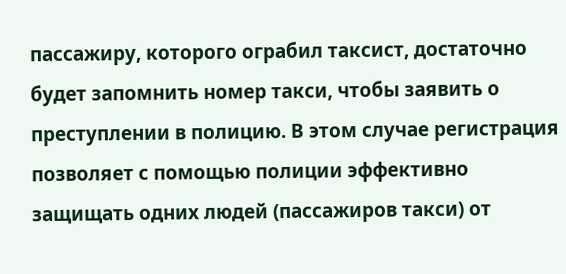пассажиру, которого ограбил таксист, достаточно будет запомнить номер такси, чтобы заявить о преступлении в полицию. В этом случае регистрация позволяет с помощью полиции эффективно защищать одних людей (пассажиров такси) от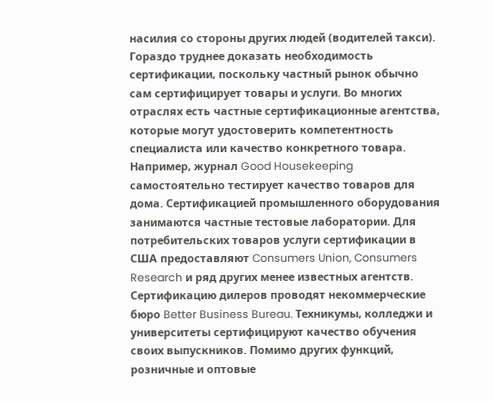насилия со стороны других людей (водителей такси).
Гораздо труднее доказать необходимость сертификации, поскольку частный рынок обычно сам сертифицирует товары и услуги. Во многих отраслях есть частные сертификационные агентства, которые могут удостоверить компетентность специалиста или качество конкретного товара. Например, журнал Good Housekeeping самостоятельно тестирует качество товаров для дома. Сертификацией промышленного оборудования занимаются частные тестовые лаборатории. Для потребительских товаров услуги сертификации в США предоставляют Consumers Union, Consumers Research и ряд других менее известных агентств. Сертификацию дилеров проводят некоммерческие бюро Better Business Bureau. Техникумы, колледжи и университеты сертифицируют качество обучения своих выпускников. Помимо других функций, розничные и оптовые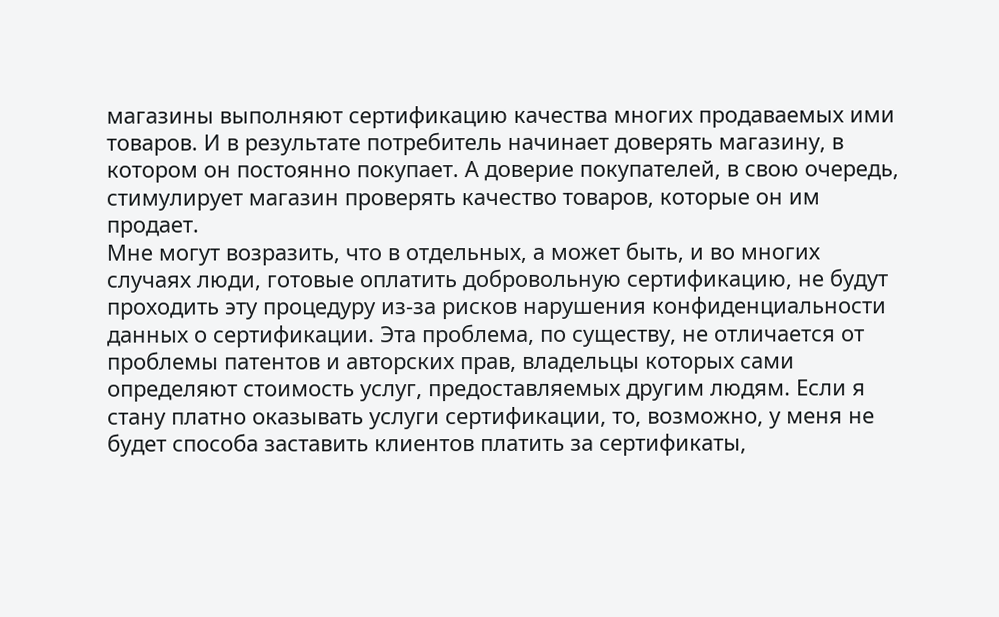магазины выполняют сертификацию качества многих продаваемых ими товаров. И в результате потребитель начинает доверять магазину, в котором он постоянно покупает. А доверие покупателей, в свою очередь, стимулирует магазин проверять качество товаров, которые он им продает.
Мне могут возразить, что в отдельных, а может быть, и во многих случаях люди, готовые оплатить добровольную сертификацию, не будут проходить эту процедуру из-за рисков нарушения конфиденциальности данных о сертификации. Эта проблема, по существу, не отличается от проблемы патентов и авторских прав, владельцы которых сами определяют стоимость услуг, предоставляемых другим людям. Если я стану платно оказывать услуги сертификации, то, возможно, у меня не будет способа заставить клиентов платить за сертификаты,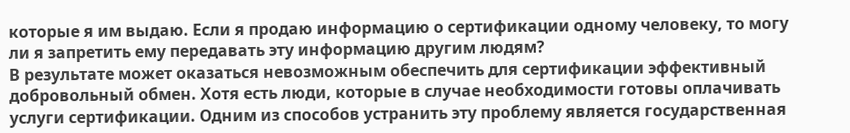которые я им выдаю. Если я продаю информацию о сертификации одному человеку, то могу ли я запретить ему передавать эту информацию другим людям?
В результате может оказаться невозможным обеспечить для сертификации эффективный добровольный обмен. Хотя есть люди, которые в случае необходимости готовы оплачивать услуги сертификации. Одним из способов устранить эту проблему является государственная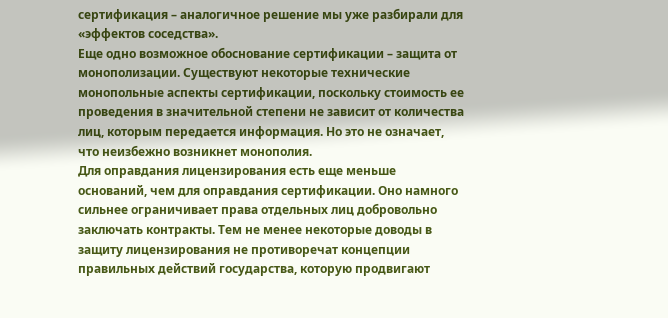сертификация – аналогичное решение мы уже разбирали для «эффектов соседства».
Еще одно возможное обоснование сертификации – защита от монополизации. Существуют некоторые технические монопольные аспекты сертификации, поскольку стоимость ее проведения в значительной степени не зависит от количества лиц, которым передается информация. Но это не означает, что неизбежно возникнет монополия.
Для оправдания лицензирования есть еще меньше оснований, чем для оправдания сертификации. Оно намного сильнее ограничивает права отдельных лиц добровольно заключать контракты. Тем не менее некоторые доводы в защиту лицензирования не противоречат концепции правильных действий государства, которую продвигают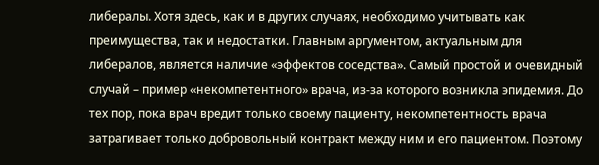либералы. Хотя здесь, как и в других случаях, необходимо учитывать как преимущества, так и недостатки. Главным аргументом, актуальным для либералов, является наличие «эффектов соседства». Самый простой и очевидный случай – пример «некомпетентного» врача, из-за которого возникла эпидемия. До тех пор, пока врач вредит только своему пациенту, некомпетентность врача затрагивает только добровольный контракт между ним и его пациентом. Поэтому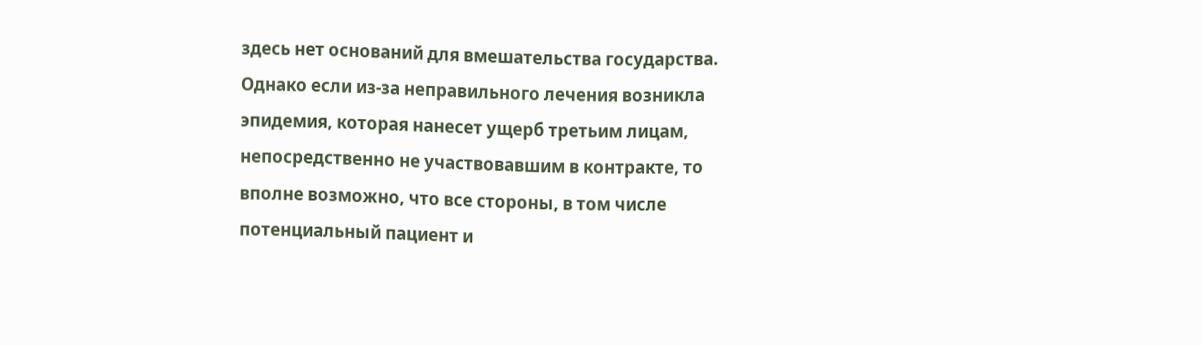здесь нет оснований для вмешательства государства. Однако если из-за неправильного лечения возникла эпидемия, которая нанесет ущерб третьим лицам, непосредственно не участвовавшим в контракте, то вполне возможно, что все стороны, в том числе потенциальный пациент и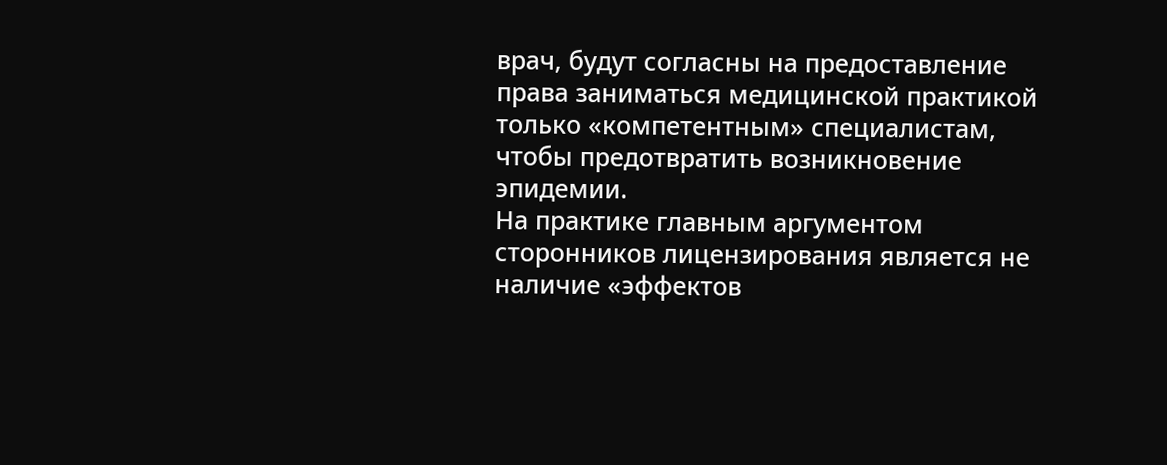врач, будут согласны на предоставление права заниматься медицинской практикой только «компетентным» специалистам, чтобы предотвратить возникновение эпидемии.
На практике главным аргументом сторонников лицензирования является не наличие «эффектов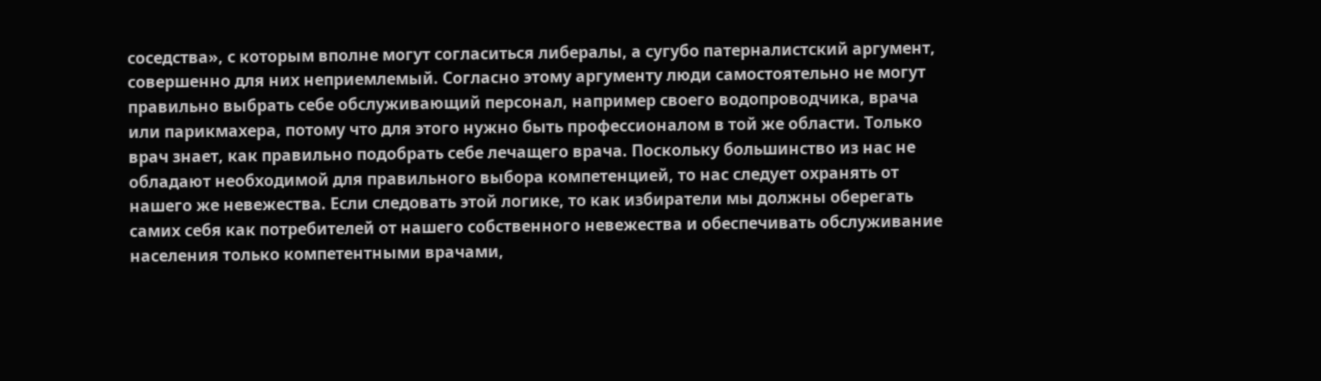соседства», с которым вполне могут согласиться либералы, а сугубо патерналистский аргумент, совершенно для них неприемлемый. Согласно этому аргументу люди самостоятельно не могут правильно выбрать себе обслуживающий персонал, например своего водопроводчика, врача или парикмахера, потому что для этого нужно быть профессионалом в той же области. Только врач знает, как правильно подобрать себе лечащего врача. Поскольку большинство из нас не обладают необходимой для правильного выбора компетенцией, то нас следует охранять от нашего же невежества. Если следовать этой логике, то как избиратели мы должны оберегать самих себя как потребителей от нашего собственного невежества и обеспечивать обслуживание населения только компетентными врачами,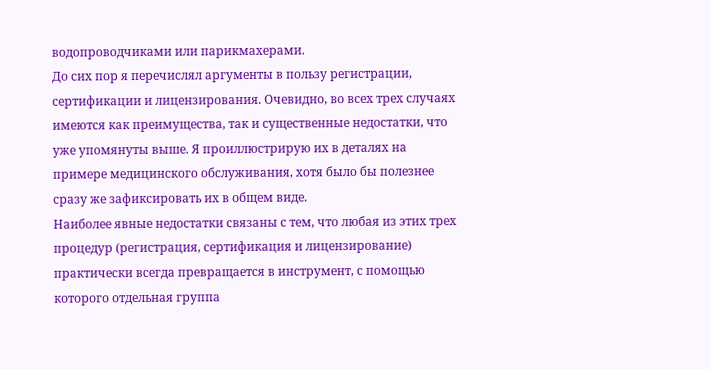водопроводчиками или парикмахерами.
До сих пор я перечислял аргументы в пользу регистрации, сертификации и лицензирования. Очевидно, во всех трех случаях имеются как преимущества, так и существенные недостатки, что уже упомянуты выше. Я проиллюстрирую их в деталях на примере медицинского обслуживания, хотя было бы полезнее сразу же зафиксировать их в общем виде.
Наиболее явные недостатки связаны с тем, что любая из этих трех процедур (регистрация, сертификация и лицензирование) практически всегда превращается в инструмент, с помощью которого отдельная группа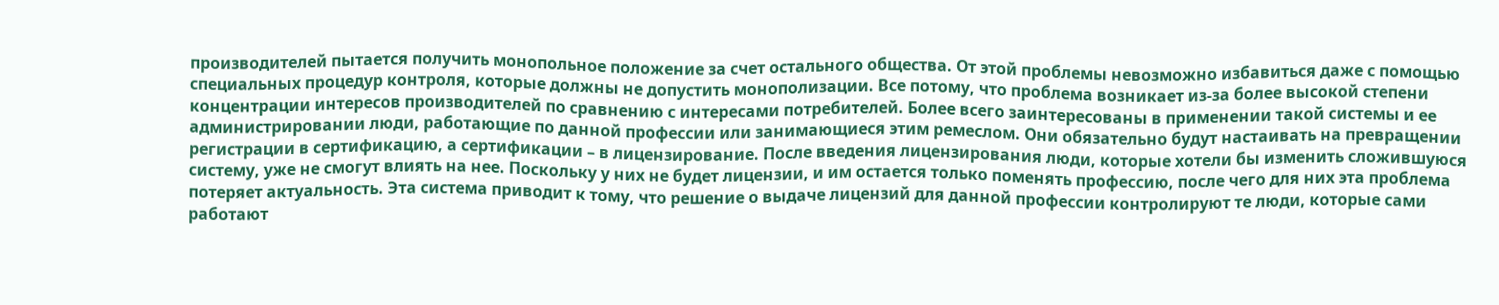производителей пытается получить монопольное положение за счет остального общества. От этой проблемы невозможно избавиться даже с помощью специальных процедур контроля, которые должны не допустить монополизации. Все потому, что проблема возникает из-за более высокой степени концентрации интересов производителей по сравнению с интересами потребителей. Более всего заинтересованы в применении такой системы и ее администрировании люди, работающие по данной профессии или занимающиеся этим ремеслом. Они обязательно будут настаивать на превращении регистрации в сертификацию, а сертификации – в лицензирование. После введения лицензирования люди, которые хотели бы изменить сложившуюся систему, уже не смогут влиять на нее. Поскольку у них не будет лицензии, и им остается только поменять профессию, после чего для них эта проблема потеряет актуальность. Эта система приводит к тому, что решение о выдаче лицензий для данной профессии контролируют те люди, которые сами работают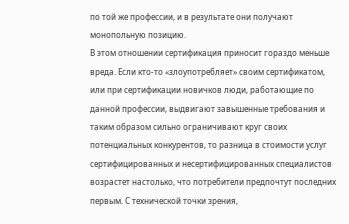по той же профессии, и в результате они получают монопольную позицию.
В этом отношении сертификация приносит гораздо меньше вреда. Если кто-то «злоупотребляет» своим сертификатом, или при сертификации новичков люди, работающие по данной профессии, выдвигают завышенные требования и таким образом сильно ограничивают круг своих потенциальных конкурентов, то разница в стоимости услуг сертифицированных и несертифицированных специалистов возрастет настолько, что потребители предпочтут последних первым. С технической точки зрения,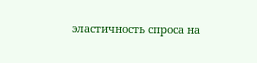эластичность спроса на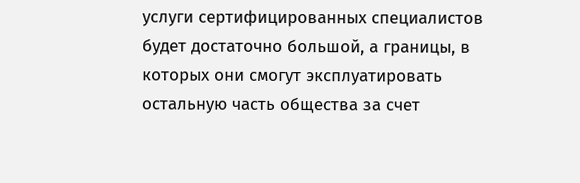услуги сертифицированных специалистов будет достаточно большой, а границы, в которых они смогут эксплуатировать остальную часть общества за счет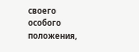своего особого положения,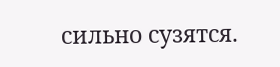сильно сузятся.